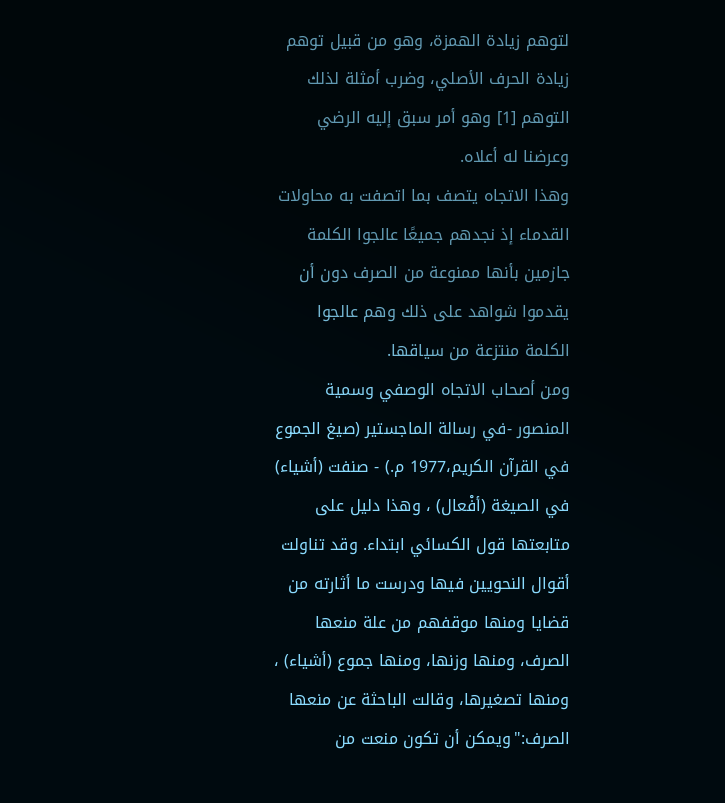لتوهم زيادة الهمزة، وهو من قبيل توهم زيادة الحرف الأصلي، وضرب أمثلة لذلك التوهم [1] وهو أمر سبق إليه الرضي وعرضنا له أعلاه.
وهذا الاتجاه يتصف بما اتصفت به محاولات القدماء إذ نجدهم جميعًا عالجوا الكلمة جازمين بأنها ممنوعة من الصرف دون أن يقدموا شواهد على ذلك وهم عالجوا الكلمة منتزعة من سياقها.
ومن أصحاب الاتجاه الوصفي وسمية المنصور -في رسالة الماجستير (صيغ الجموع في القرآن الكريم،1977 م.) - صنفت (أشياء) في الصيغة (أفْعال) ، وهذا دليل على متابعتها قول الكسائي ابتداء. وقد تناولت أقوال النحويين فيها ودرست ما أثارته من قضايا ومنها موقفهم من علة منعها الصرف، ومنها وزنها، ومنها جموع (أشياء) ، ومنها تصغيرها، وقالت الباحثة عن منعها الصرف:"ويمكن أن تكون منعت من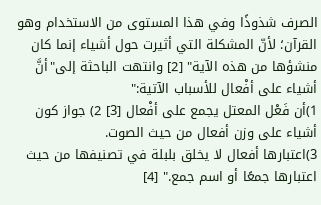الصرف شذوذًا وفي هذا المستوى من الاستخدام وهو القرآن؛ لأنّ المشكلة التي أثيرت حول أشياء إنما كان منشؤها من هذه الآية" [2] وانتهت الباحثة إلى"أنَّ أشياء على أفْعال للأسباب الآتية:"
1)أن فَعْل المعتل يجمع على أفْعال [3] 2) جواز كون أشياء على وزن أفعال من حيث الصوت.
3)اعتبارها أفعال لا يخلق بلبلة في تصنيفها من حيث اعتبارها جمعًا أو اسم جمع." [4]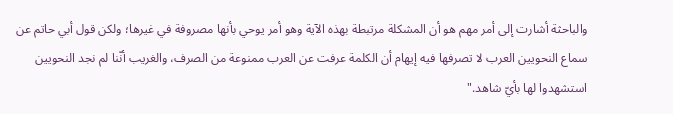والباحثة أشارت إلى أمر مهم هو أن المشكلة مرتبطة بهذه الآية وهو أمر يوحي بأنها مصروفة في غيرها؛ ولكن قول أبي حاتم عن سماع النحويين العرب لا تصرفها فيه إيهام أن الكلمة عرفت عن العرب ممنوعة من الصرف، والغريب أنّنا لم نجد النحويين استشهدوا لها بأيّ شاهد."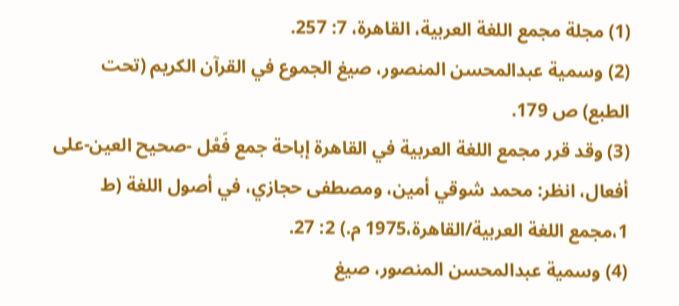(1) مجلة مجمع اللغة العربية، القاهرة، 7: 257.
(2) وسمية عبدالمحسن المنصور، صيغ الجموع في القرآن الكريم (تحت الطبع) ص 179.
(3) وقد قرر مجمع اللغة العربية في القاهرة إباحة جمع فَعْل -صحيح العين-على أفعال، انظر: محمد شوقي أمين، ومصطفى حجازي، في أصول اللغة (ط 1،مجمع اللغة العربية/القاهرة،1975 م.) 2: 27.
(4) وسمية عبدالمحسن المنصور، صيغ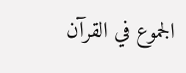الجموع في القرآن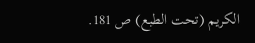الكريم (تحت الطبع) ص 181.